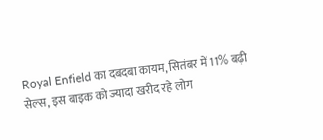Royal Enfield का दबदबा कायम, सितंबर में 11% बढ़ी सेल्स, इस बाइक को ज्यादा खरीद रहे लोग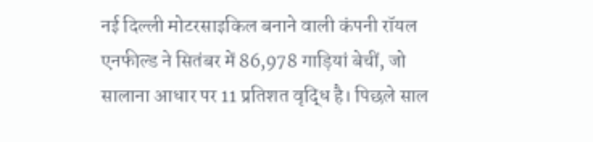नई दिल्ली मोटरसाइकिल बनाने वाली कंपनी रॉयल एनफील्ड ने सितंबर में 86,978 गाड़ियां बेचीं, जो सालाना आधार पर 11 प्रतिशत वृद्धि है। पिछले साल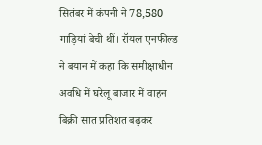सितंबर में कंपनी ने 78,580 गाड़ियां बेची थीं। रॉयल एनफील्ड ने बयान में कहा कि समीक्षाधीन अवधि में घरेलू बाजार में वाहन बिक्री सात प्रतिशत बढ़कर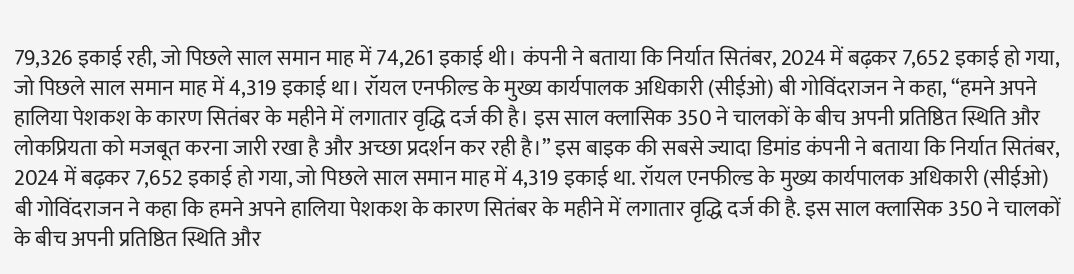79,326 इकाई रही, जो पिछले साल समान माह में 74,261 इकाई थी। कंपनी ने बताया कि निर्यात सितंबर, 2024 में बढ़कर 7,652 इकाई हो गया, जो पिछले साल समान माह में 4,319 इकाई था। रॉयल एनफील्ड के मुख्य कार्यपालक अधिकारी (सीईओ) बी गोविंदराजन ने कहा, “हमने अपने हालिया पेशकश के कारण सितंबर के महीने में लगातार वृद्धि दर्ज की है। इस साल क्लासिक 350 ने चालकों के बीच अपनी प्रतिष्ठित स्थिति और लोकप्रियता को मजबूत करना जारी रखा है और अच्छा प्रदर्शन कर रही है।” इस बाइक की सबसे ज्यादा डिमांड कंपनी ने बताया कि निर्यात सितंबर, 2024 में बढ़कर 7,652 इकाई हो गया, जो पिछले साल समान माह में 4,319 इकाई था. रॉयल एनफील्ड के मुख्य कार्यपालक अधिकारी (सीईओ) बी गोविंदराजन ने कहा कि हमने अपने हालिया पेशकश के कारण सितंबर के महीने में लगातार वृद्धि दर्ज की है. इस साल क्लासिक 350 ने चालकों के बीच अपनी प्रतिष्ठित स्थिति और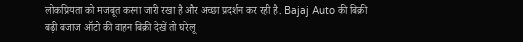लोकप्रियता को मजबूत करना जारी रखा है और अच्छा प्रदर्शन कर रही है. Bajaj Auto की बिक्री बढ़ी बजाज ऑटो की वाहन बिक्री देखें तो घरेलू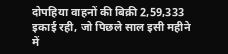दोपहिया वाहनों की बिक्री 2,59,333 इकाई रही, जो पिछले साल इसी महीने में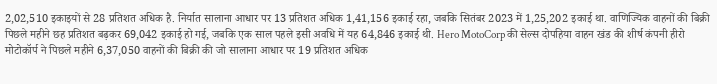2,02,510 इकाइयों से 28 प्रतिशत अधिक है. निर्यात सालाना आधार पर 13 प्रतिशत अधिक 1,41,156 इकाई रहा, जबकि सितंबर 2023 में 1,25,202 इकाई था. वाणिज्यिक वाहनों की बिक्री पिछले महीने छह प्रतिशत बढ़कर 69,042 इकाई हो गई, जबकि एक साल पहले इसी अवधि में यह 64,846 इकाई थी. Hero MotoCorp की सेल्स दोपहिया वाहन खंड की शीर्ष कंपनी हीरो मोटोकॉर्प ने पिछले महीने 6,37,050 वाहनों की बिक्री की जो सालाना आधार पर 19 प्रतिशत अधिक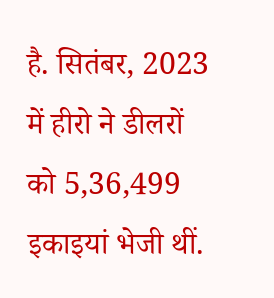है. सितंबर, 2023 में हीरो ने डीलरों को 5,36,499 इकाइयां भेजी थीं.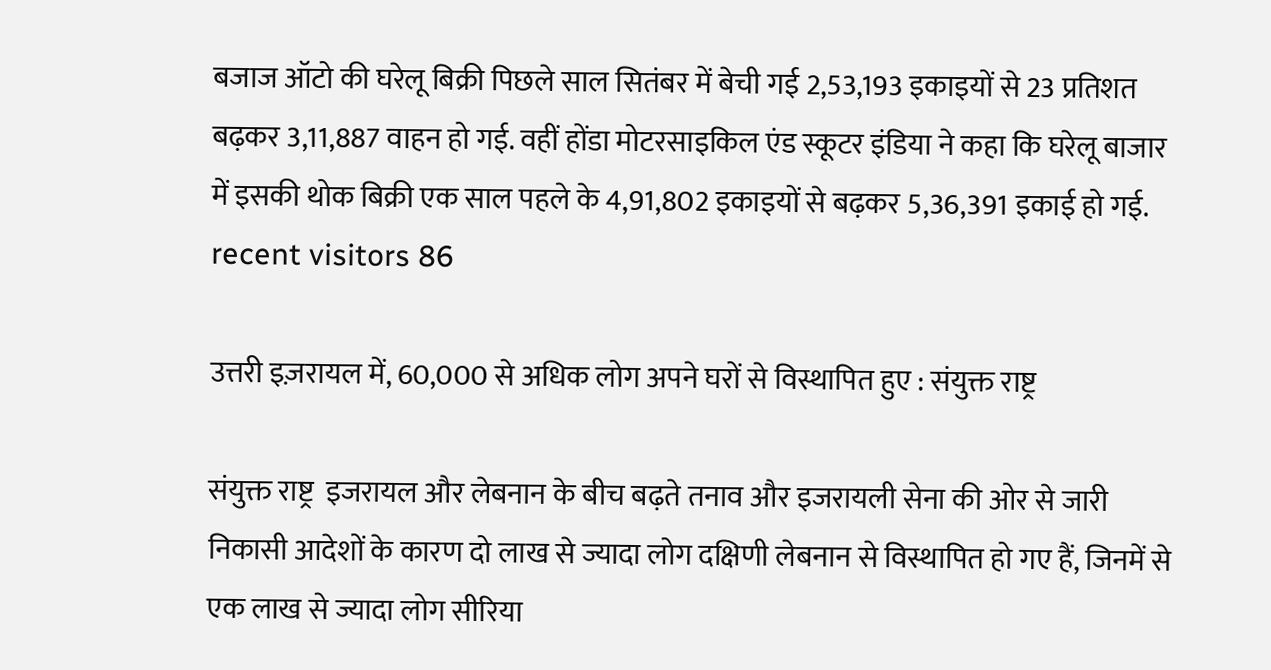बजाज ऑटो की घरेलू बिक्री पिछले साल सितंबर में बेची गई 2,53,193 इकाइयों से 23 प्रतिशत बढ़कर 3,11,887 वाहन हो गई. वहीं होंडा मोटरसाइकिल एंड स्कूटर इंडिया ने कहा कि घरेलू बाजार में इसकी थोक बिक्री एक साल पहले के 4,91,802 इकाइयों से बढ़कर 5,36,391 इकाई हो गई.   recent visitors 86

उत्तरी इज़रायल में, 60,000 से अधिक लोग अपने घरों से विस्थापित हुए : संयुक्त राष्ट्र

संयुक्त राष्ट्र  इजरायल और लेबनान के बीच बढ़ते तनाव और इजरायली सेना की ओर से जारी निकासी आदेशों के कारण दो लाख से ज्यादा लोग दक्षिणी लेबनान से विस्थापित हो गए हैं, जिनमें से एक लाख से ज्यादा लोग सीरिया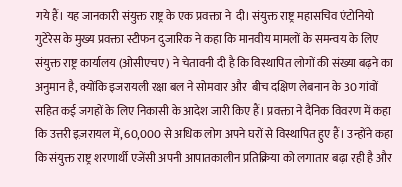गये हैं। यह जानकारी संयुक्त राष्ट्र के एक प्रवक्ता ने  दी। संयुक्त राष्ट्र महासचिव एंटोनियो गुटेरेस के मुख्य प्रवक्ता स्टीफन दुजारिक ने कहा कि मानवीय मामलों के समन्वय के लिए संयुक्त राष्ट्र कार्यालय (ओसीएचए) ने चेतावनी दी है कि विस्थापित लोगों की संख्या बढ़ने का अनुमान है, क्योंकि इजरायली रक्षा बल ने सोमवार और  बीच दक्षिण लेबनान के 30 गांवों सहित कई जगहों के लिए निकासी के आदेश जारी किए हैं। प्रवक्ता ने दैनिक विवरण में कहा कि उत्तरी इज़रायल में, 60,000 से अधिक लोग अपने घरों से विस्थापित हुए हैं। उन्होंने कहा कि संयुक्त राष्ट्र शरणार्थी एजेंसी अपनी आपातकालीन प्रतिक्रिया को लगातार बढ़ा रही है और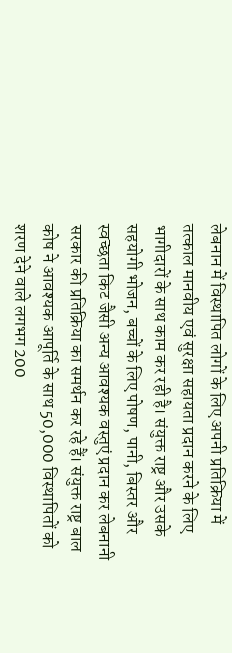लेबनान में विस्थापित लोगों के लिए अपनी प्रतिक्रिया में तत्काल मानवीय एवं सुरक्षा सहायता प्रदान करने के लिए भागीदारों के साथ काम कर रही है। संयुक्त राष्ट्र और उसके सहयोगी भोजन, बच्चों के लिए पोषण, पानी, बिस्तर और स्वच्छता किट जैसी अन्य आवश्यक वस्तुएं प्रदान कर लेबनानी सरकार की प्रतिक्रिया का समर्थन कर रहे हैं। संयुक्त राष्ट्र बाल कोष ने आवश्यक आपूर्ति के साथ 50,000 विस्थापितों को शरण देने वाले लगभग 200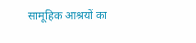सामूहिक आश्रयों का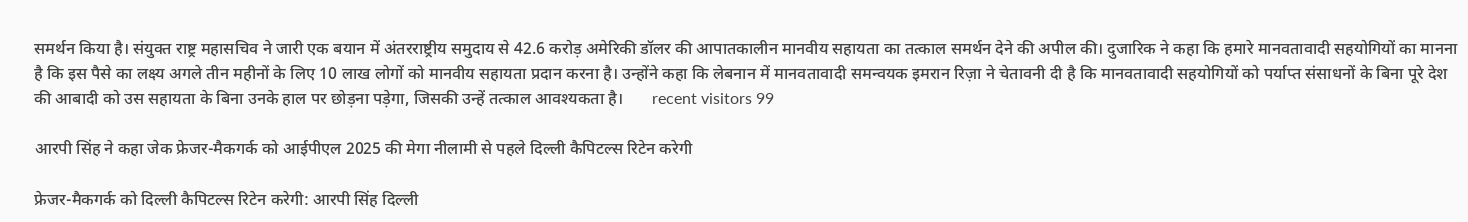समर्थन किया है। संयुक्त राष्ट्र महासचिव ने जारी एक बयान में अंतरराष्ट्रीय समुदाय से 42.6 करोड़ अमेरिकी डॉलर की आपातकालीन मानवीय सहायता का तत्काल समर्थन देने की अपील की। दुजारिक ने कहा कि हमारे मानवतावादी सहयोगियों का मानना है कि इस पैसे का लक्ष्य अगले तीन महीनों के लिए 10 लाख लोगों को मानवीय सहायता प्रदान करना है। उन्होंने कहा कि लेबनान में मानवतावादी समन्वयक इमरान रिज़ा ने चेतावनी दी है कि मानवतावादी सहयोगियों को पर्याप्त संसाधनों के बिना पूरे देश की आबादी को उस सहायता के बिना उनके हाल पर छोड़ना पड़ेगा, जिसकी उन्हें तत्काल आवश्यकता है।       recent visitors 99

आरपी सिंह ने कहा जेक फ्रेजर-मैकगर्क को आईपीएल 2025 की मेगा नीलामी से पहले दिल्ली कैपिटल्स रिटेन करेगी

फ्रेजर-मैकगर्क को दिल्ली कैपिटल्स रिटेन करेगी: आरपी सिंह दिल्ली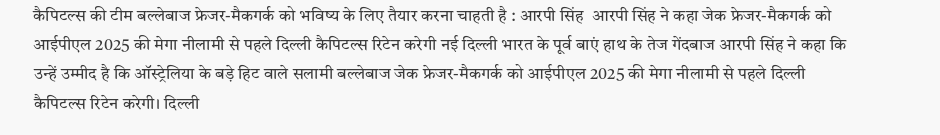कैपिटल्स की टीम बल्लेबाज फ्रेजर-मैकगर्क को भविष्य के लिए तैयार करना चाहती है : आरपी सिंह  आरपी सिंह ने कहा जेक फ्रेजर-मैकगर्क को आईपीएल 2025 की मेगा नीलामी से पहले दिल्ली कैपिटल्स रिटेन करेगी नई दिल्ली भारत के पूर्व बाएं हाथ के तेज गेंदबाज आरपी सिंह ने कहा कि उन्हें उम्मीद है कि ऑस्ट्रेलिया के बड़े हिट वाले सलामी बल्लेबाज जेक फ्रेजर-मैकगर्क को आईपीएल 2025 की मेगा नीलामी से पहले दिल्ली कैपिटल्स रिटेन करेगी। दिल्ली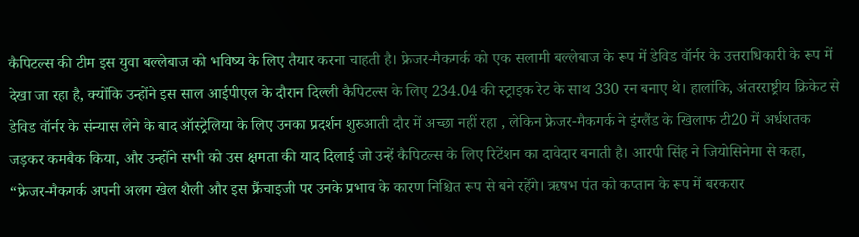कैपिटल्स की टीम इस युवा बल्लेबाज को भविष्य के लिए तैयार करना चाहती है। फ्रेजर-मैकगर्क को एक सलामी बल्लेबाज के रूप में डेविड वॉर्नर के उत्तराधिकारी के रूप में देखा जा रहा है, क्योंकि उन्होंने इस साल आईपीएल के दौरान दिल्ली कैपिटल्स के लिए 234.04 की स्ट्राइक रेट के साथ 330 रन बनाए थे। हालांकि, अंतरराष्ट्रीय क्रिकेट से डेविड वॉर्नर के संन्यास लेने के बाद ऑस्ट्रेलिया के लिए उनका प्रदर्शन शुरुआती दौर में अच्छा नहीं रहा , लेकिन फ्रेजर-मैकगर्क ने इंग्लैंड के खिलाफ टी20 में अर्धशतक जड़कर कमबैक किया, और उन्होंने सभी को उस क्षमता की याद दिलाई जो उन्हें कैपिटल्स के लिए रिटेंशन का दावेदार बनाती है। आरपी सिंह ने जियोसिनेमा से कहा, “फ्रेजर-मैकगर्क अपनी अलग खेल शैली और इस फ्रैंचाइजी पर उनके प्रभाव के कारण निश्चित रूप से बने रहेंगे। ऋषभ पंत को कप्तान के रूप में बरकरार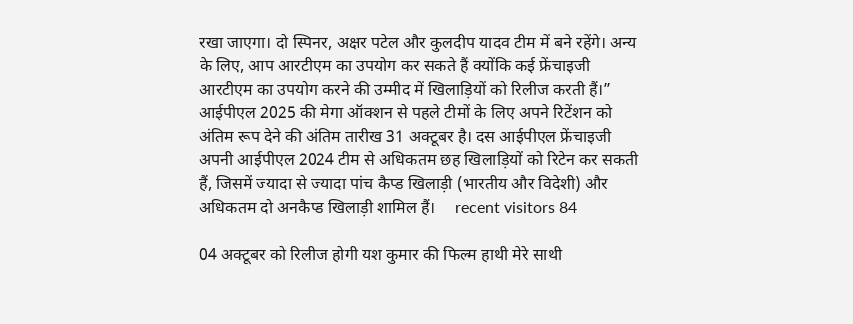रखा जाएगा। दो स्पिनर, अक्षर पटेल और कुलदीप यादव टीम में बने रहेंगे। अन्य के लिए, आप आरटीएम का उपयोग कर सकते हैं क्योंकि कई फ्रेंचाइजी आरटीएम का उपयोग करने की उम्मीद में खिलाड़ियों को रिलीज करती हैं।” आईपीएल 2025 की मेगा ऑक्शन से पहले टीमों के लिए अपने रिटेंशन को अंतिम रूप देने की अंतिम तारीख 31 अक्टूबर है। दस आईपीएल फ्रेंचाइजी अपनी आईपीएल 2024 टीम से अधिकतम छह खिलाड़ियों को रिटेन कर सकती हैं, जिसमें ज्यादा से ज्यादा पांच कैप्ड खिलाड़ी (भारतीय और विदेशी) और अधिकतम दो अनकैप्ड खिलाड़ी शामिल हैं।     recent visitors 84

04 अक्टूबर को रिलीज होगी यश कुमार की फिल्म हाथी मेरे साथी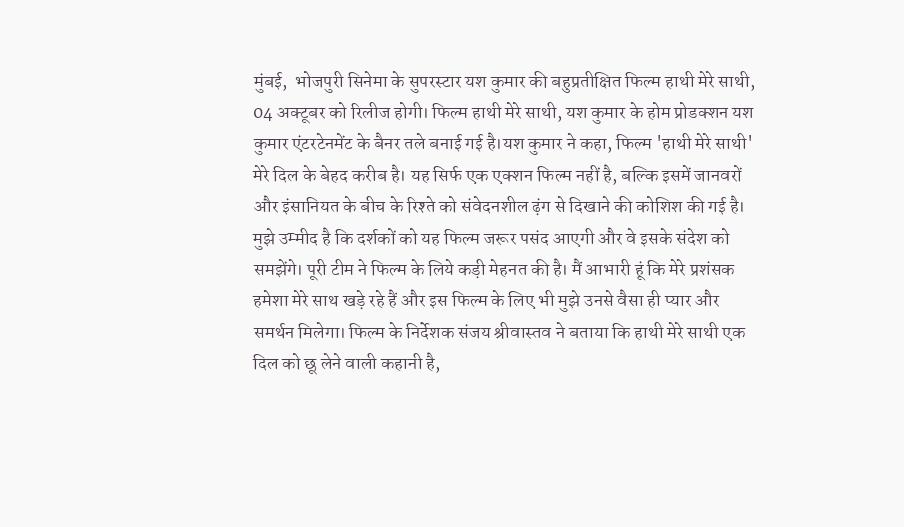मुंबई,  भोजपुरी सिनेमा के सुपरस्टार यश कुमार की बहुप्रतीक्षित फिल्म हाथी मेरे साथी, 04 अक्टूबर को रिलीज होगी। फिल्म हाथी मेरे साथी, यश कुमार के होम प्रोडक्शन यश कुमार एंटरटेनमेंट के बैनर तले बनाई गई है।यश कुमार ने कहा, फिल्म 'हाथी मेरे साथी' मेरे दिल के बेहद करीब है। यह सिर्फ एक एक्शन फिल्म नहीं है, बल्कि इसमें जानवरों और इंसानियत के बीच के रिश्ते को संवेदनशील ढ़ंग से दिखाने की कोशिश की गई है। मुझे उम्मीद है कि दर्शकों को यह फिल्म जरूर पसंद आएगी और वे इसके संदेश को समझेंगे। पूरी टीम ने फिल्म के लिये कड़ी मेहनत की है। मैं आभारी हूं कि मेरे प्रशंसक हमेशा मेरे साथ खड़े रहे हैं और इस फिल्म के लिए भी मुझे उनसे वैसा ही प्यार और समर्थन मिलेगा। फिल्म के निर्देशक संजय श्रीवास्तव ने बताया कि हाथी मेरे साथी एक दिल को छू लेने वाली कहानी है,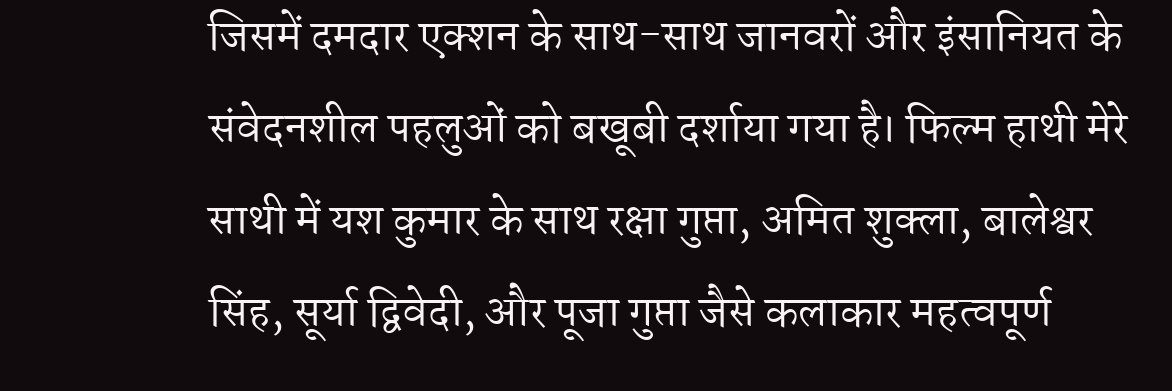जिसमें दमदार एक्शन के साथ-साथ जानवरों और इंसानियत के संवेदनशील पहलुओं को बखूबी दर्शाया गया है। फिल्म हाथी मेरे साथी में यश कुमार के साथ रक्षा गुप्ता, अमित शुक्ला, बालेश्वर सिंह, सूर्या द्विवेदी, और पूजा गुप्ता जैसे कलाकार महत्वपूर्ण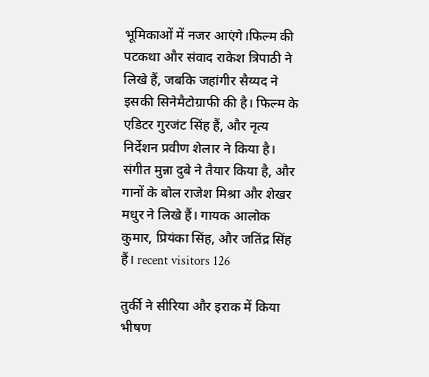भूमिकाओं में नजर आएंगे।फिल्म की पटकथा और संवाद राकेश त्रिपाठी ने लिखे हैं, जबकि जहांगीर सैय्यद ने इसकी सिनेमैटोग्राफी की है। फिल्म के एडिटर गुरजंट सिंह हैं, और नृत्य निर्देशन प्रवीण शेलार ने किया है। संगीत मुन्ना दुबे ने तैयार किया है, और गानों के बोल राजेश मिश्रा और शेखर मधुर ने लिखे हैं। गायक आलोक कुमार, प्रियंका सिंह, और जतिंद्र सिंह हैं। recent visitors 126

तुर्की ने सीरिया और इराक में किया भीषण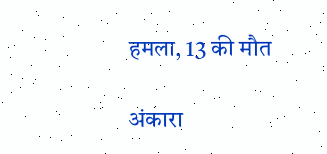हमला, 13 की मौत

अंकारा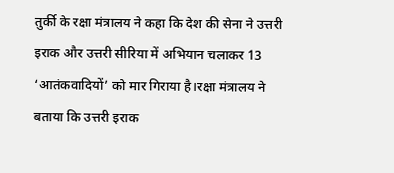तुर्की के रक्षा मंत्रालय ने कहा कि देश की सेना ने उत्तरी इराक और उत्तरी सीरिया में अभियान चलाकर 13 ‘आतंकवादियों’ को मार गिराया है।रक्षा मंत्रालय ने बताया कि उत्तरी इराक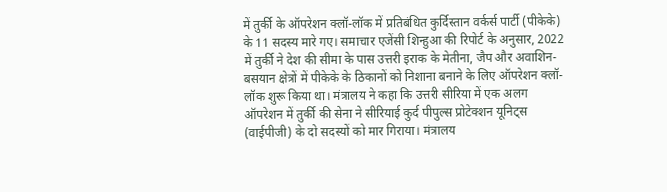में तुर्की के ऑपरेशन क्लॉ-लॉक में प्रतिबंधित कुर्दिस्तान वर्कर्स पार्टी (पीकेके) के 11 सदस्य मारे गए। समाचार एजेंसी शिन्हुआ की रिपोर्ट के अनुसार, 2022 में तुर्की ने देश की सीमा के पास उत्तरी इराक के मेतीना, जैप और अवाशिन-बसयान क्षेत्रों में पीकेके के ठिकानों को निशाना बनाने के लिए ऑपरेशन क्लॉ-लॉक शुरू किया था। मंत्रालय ने कहा कि उत्तरी सीरिया में एक अलग ऑपरेशन में तुर्की की सेना ने सीरियाई कुर्द पीपुल्स प्रोटेक्शन यूनिट्स (वाईपीजी) के दो सदस्यों को मार गिराया। मंत्रालय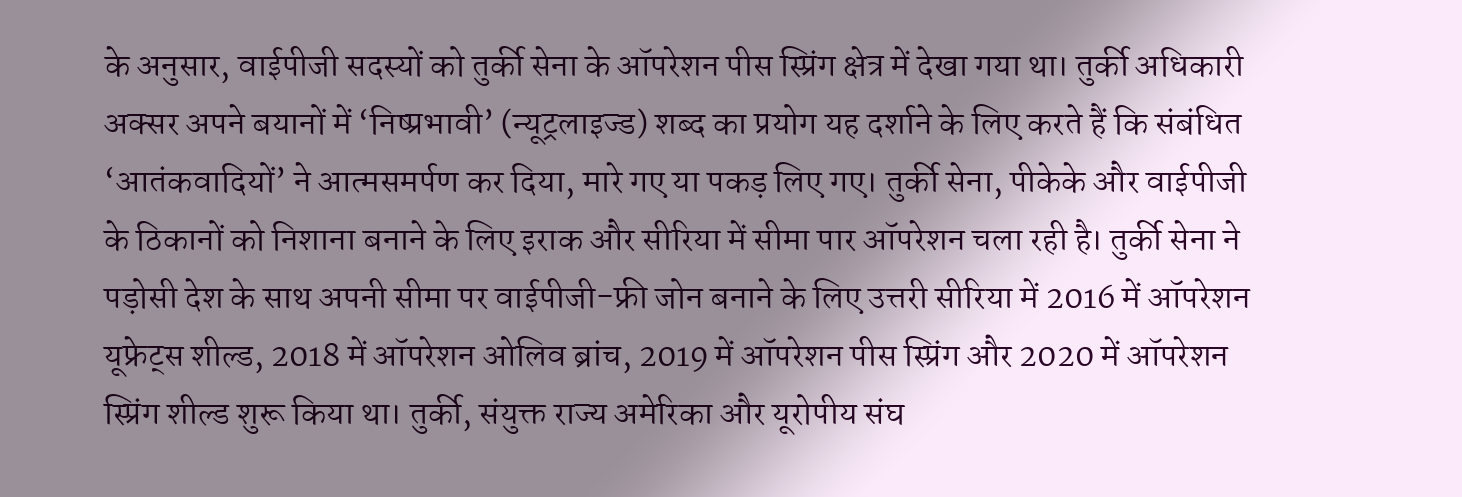के अनुसार, वाईपीजी सदस्यों को तुर्की सेना के ऑपरेशन पीस स्प्रिंग क्षेत्र में देखा गया था। तुर्की अधिकारी अक्सर अपने बयानों में ‘निष्प्रभावी’ (न्यूट्रलाइज्ड) शब्द का प्रयोग यह दर्शाने के लिए करते हैं कि संबंधित ‘आतंकवादियों’ ने आत्मसमर्पण कर दिया, मारे गए या पकड़ लिए गए। तुर्की सेना, पीकेके और वाईपीजी के ठिकानों को निशाना बनाने के लिए इराक और सीरिया में सीमा पार ऑपरेशन चला रही है। तुर्की सेना ने पड़ोसी देश के साथ अपनी सीमा पर वाईपीजी-फ्री जोन बनाने के लिए उत्तरी सीरिया में 2016 में ऑपरेशन यूफ्रेट्स शील्ड, 2018 में ऑपरेशन ओलिव ब्रांच, 2019 में ऑपरेशन पीस स्प्रिंग और 2020 में ऑपरेशन स्प्रिंग शील्ड शुरू किया था। तुर्की, संयुक्त राज्य अमेरिका और यूरोपीय संघ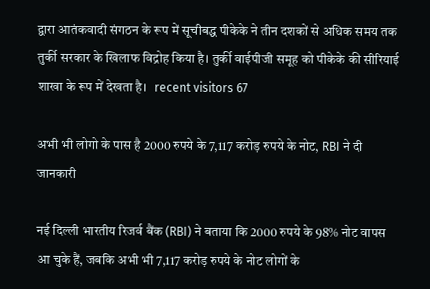द्वारा आतंकवादी संगठन के रूप में सूचीबद्ध पीकेके ने तीन दशकों से अधिक समय तक तुर्की सरकार के खिलाफ विद्रोह किया है। तुर्की वाईपीजी समूह को पीकेके की सीरियाई शाखा के रूप में देखता है।   recent visitors 67

अभी भी लोगो के पास है 2000 रुपये के 7,117 करोड़ रुपये के नोट, RBI ने दी जानकारी

नई दिल्ली भारतीय रिजर्व बैंक (RBI) ने बताया कि 2000 रुपये के 98% नोट वापस आ चुके हैं, जबकि अभी भी 7,117 करोड़ रुपये के नोट लोगों के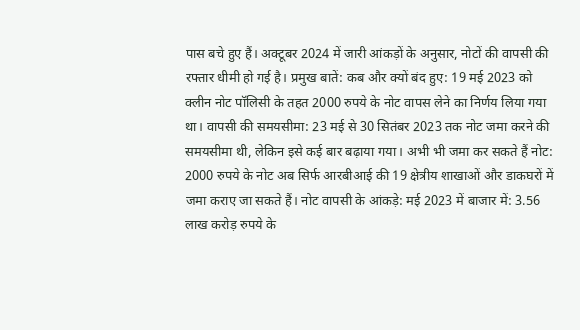पास बचे हुए हैं। अक्टूबर 2024 में जारी आंकड़ों के अनुसार, नोटों की वापसी की रफ्तार धीमी हो गई है। प्रमुख बातें: कब और क्यों बंद हुए: 19 मई 2023 को क्लीन नोट पॉलिसी के तहत 2000 रुपये के नोट वापस लेने का निर्णय लिया गया था। वापसी की समयसीमा: 23 मई से 30 सितंबर 2023 तक नोट जमा करने की समयसीमा थी, लेकिन इसे कई बार बढ़ाया गया। अभी भी जमा कर सकते हैं नोट: 2000 रुपये के नोट अब सिर्फ आरबीआई की 19 क्षेत्रीय शाखाओं और डाकघरों में जमा कराए जा सकते हैं। नोट वापसी के आंकड़े: मई 2023 में बाजार में: 3.56 लाख करोड़ रुपये के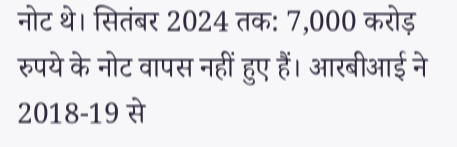नोट थे। सितंबर 2024 तक: 7,000 करोड़ रुपये के नोट वापस नहीं हुए हैं। आरबीआई ने 2018-19 से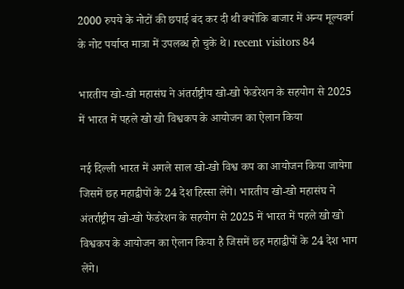2000 रुपये के नोटों की छपाई बंद कर दी थी क्योंकि बाजार में अन्य मूल्यवर्ग के नोट पर्याप्त मात्रा में उपलब्ध हो चुके थे। recent visitors 84

भारतीय खो-खो महासंघ ने अंतर्राष्ट्रीय खो-खो फेडरेशन के सहयोग से 2025 में भारत में पहले खो खो विश्वकप के आयोजन का ऐलान किया

नई दिल्ली भारत में अगले साल खो-खो विश्व कप का आयोजन किया जायेगा जिसमें छह महाद्वीपों के 24 देश हिस्सा लेंगे। भारतीय खो-खो महासंघ ने अंतर्राष्ट्रीय खो-खो फेडरेशन के सहयोग से 2025 में भारत में पहले खो खो विश्वकप के आयोजन का ऐलान किया है जिसमें छह महाद्वीपों के 24 देश भाग लेंगे।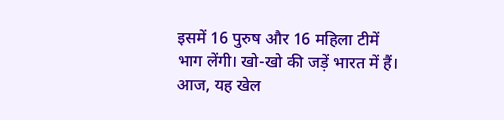इसमें 16 पुरुष और 16 महिला टीमें भाग लेंगी। खो-खो की जड़ें भारत में हैं। आज, यह खेल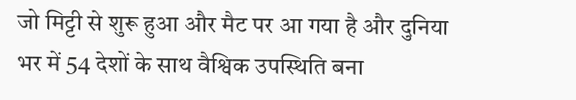जो मिट्टी से शुरू हुआ और मैट पर आ गया है और दुनिया भर में 54 देशों के साथ वैश्विक उपस्थिति बना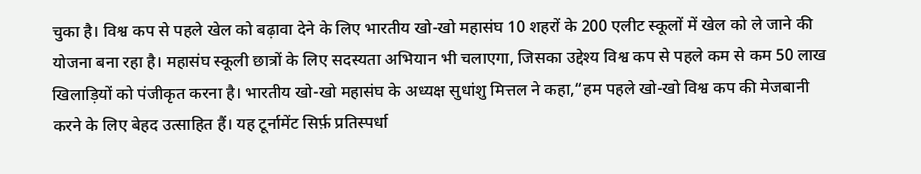चुका है। विश्व कप से पहले खेल को बढ़ावा देने के लिए भारतीय खो-खो महासंघ 10 शहरों के 200 एलीट स्कूलों में खेल को ले जाने की योजना बना रहा है। महासंघ स्कूली छात्रों के लिए सदस्यता अभियान भी चलाएगा, जिसका उद्देश्य विश्व कप से पहले कम से कम 50 लाख खिलाड़ियों को पंजीकृत करना है। भारतीय खो-खो महासंघ के अध्यक्ष सुधांशु मित्तल ने कहा,“हम पहले खो-खो विश्व कप की मेजबानी करने के लिए बेहद उत्साहित हैं। यह टूर्नामेंट सिर्फ़ प्रतिस्पर्धा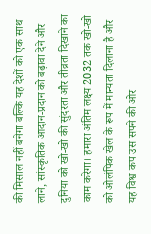की मिसाल नहीं बनेगा बल्कि यह देशों को एक साथ लाने, सांस्कृतिक आदान-प्रदान को बढ़ावा देने और दुनिया को खो-खो की सुंदरता और तीव्रता दिखाने का काम करेगा। हमारा अंतिम लक्ष्य 2032 तक खो-खो को ओलंपिक खेल के रूप में मान्यता दिलाना है और यह विश्व कप उस सपने की ओर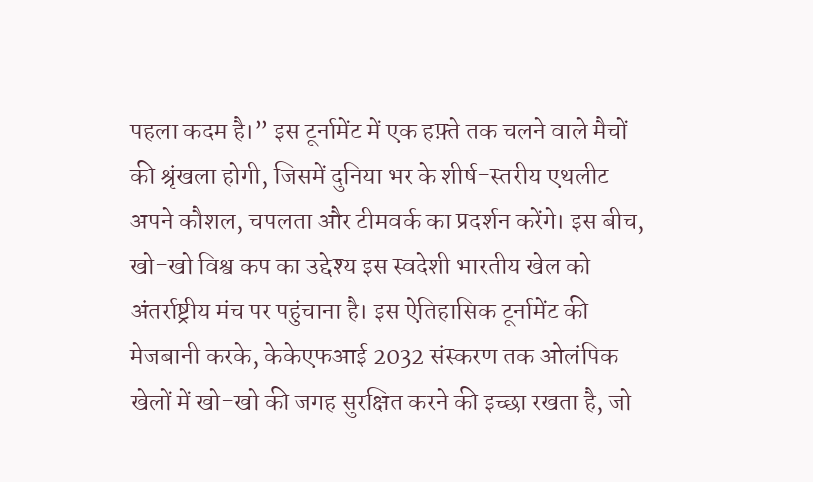पहला कदम है।” इस टूर्नामेंट में एक हफ़्ते तक चलने वाले मैचों की श्रृंखला होगी, जिसमें दुनिया भर के शीर्ष-स्तरीय एथलीट अपने कौशल, चपलता और टीमवर्क का प्रदर्शन करेंगे। इस बीच, खो-खो विश्व कप का उद्देश्य इस स्वदेशी भारतीय खेल को अंतर्राष्ट्रीय मंच पर पहुंचाना है। इस ऐतिहासिक टूर्नामेंट की मेजबानी करके, केकेएफआई 2032 संस्करण तक ओलंपिक खेलों में खो-खो की जगह सुरक्षित करने की इच्छा रखता है, जो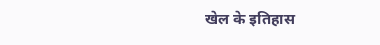खेल के इतिहास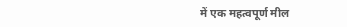में एक महत्वपूर्ण मील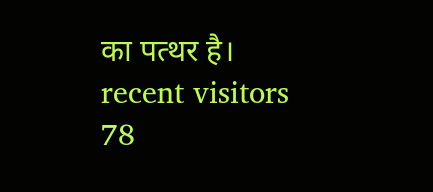का पत्थर है।     recent visitors 78